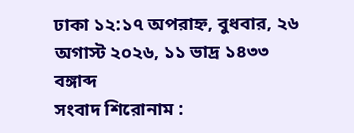ঢাকা ১২:১৭ অপরাহ্ন, বুধবার, ২৬ অগাস্ট ২০২৬, ১১ ভাদ্র ১৪৩৩ বঙ্গাব্দ
সংবাদ শিরোনাম :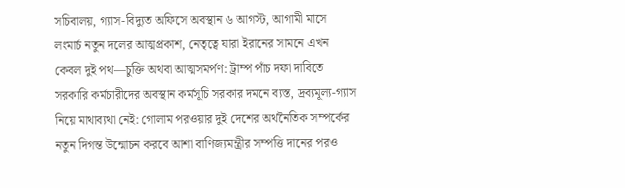সচিবালয়, গ্যাস-বিদ্যুত অফিসে অবস্থান ৬ আগস্ট, আগামী মাসে লংমার্চ নতুন দলের আত্মপ্রকাশ, নেতৃত্বে যারা ইরানের সামনে এখন কেবল দুই পথ—চুক্তি অথবা আত্মসমর্পণ: ট্রাম্প পাঁচ দফা দাবিতে সরকারি কর্মচারীদের অবস্থান কর্মসূচি সরকার দমনে ব্যস্ত, দ্রব্যমূল্য-গ্যাস নিয়ে মাথাব্যথা নেই: গোলাম পরওয়ার দুই দেশের অর্থনৈতিক সম্পর্কের নতুন দিগন্ত উন্মোচন করবে আশা বাণিজ্যমন্ত্রীর সম্পত্তি দানের পরও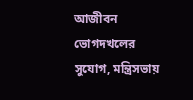আজীবন ভোগদখলের সুযোগ, মন্ত্রিসভায়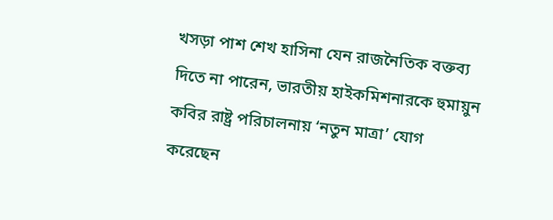খসড়া পাশ শেখ হাসিনা যেন রাজনৈতিক বক্তব্য দিতে না পারেন, ভারতীয় হাইকমিশনারকে হুমায়ুন কবির রাষ্ট্র পরিচালনায় ‘নতুন মাত্রা’ যোগ করেছেন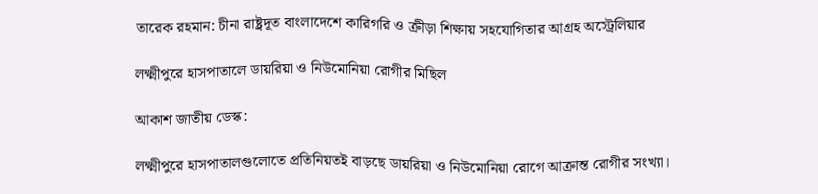তারেক রহমান: চীনা রাষ্ট্রদূত বাংলাদেশে কারিগরি ও ক্রীড়া শিক্ষায় সহযোগিতার আগ্রহ অস্ট্রেলিয়ার

লক্ষ্মীপুরে হাসপাতালে ডায়রিয়া ও নিউমোনিয়া রোগীর মিছিল

আকাশ জাতীয় ডেস্ক:

লক্ষ্মীপুরে হাসপাতালগুলোতে প্রতিনিয়তই বাড়ছে ডায়রিয়া ও নিউমোনিয়া রোগে আক্রান্ত রোগীর সংখ্যা।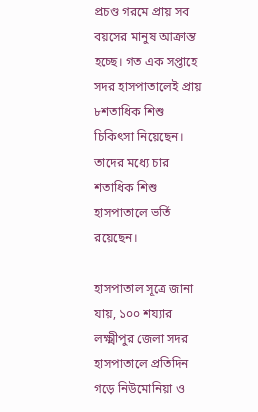প্রচণ্ড গরমে প্রায় সব বয়সের মানুষ আক্রান্ত হচ্ছে। গত এক সপ্তাহে সদর হাসপাতালেই প্রায় ৮শতাধিক শিশু চিকিৎসা নিয়েছেন। তাদের মধ্যে চার শতাধিক শিশু হাসপাতালে ভর্তি রয়েছেন।

হাসপাতাল সূত্রে জানা যায়, ১০০ শয্যার লক্ষ্মীপুর জেলা সদর হাসপাতালে প্রতিদিন গড়ে নিউমোনিয়া ও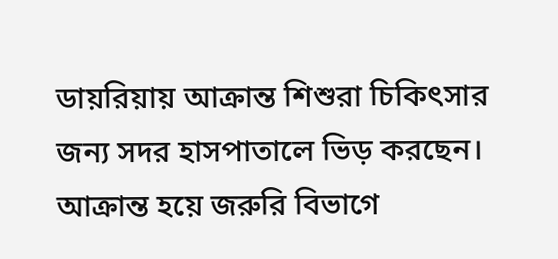ডায়রিয়ায় আক্রান্ত শিশুরা চিকিৎসার জন্য সদর হাসপাতালে ভিড় করছেন। আক্রান্ত হয়ে জরুরি বিভাগে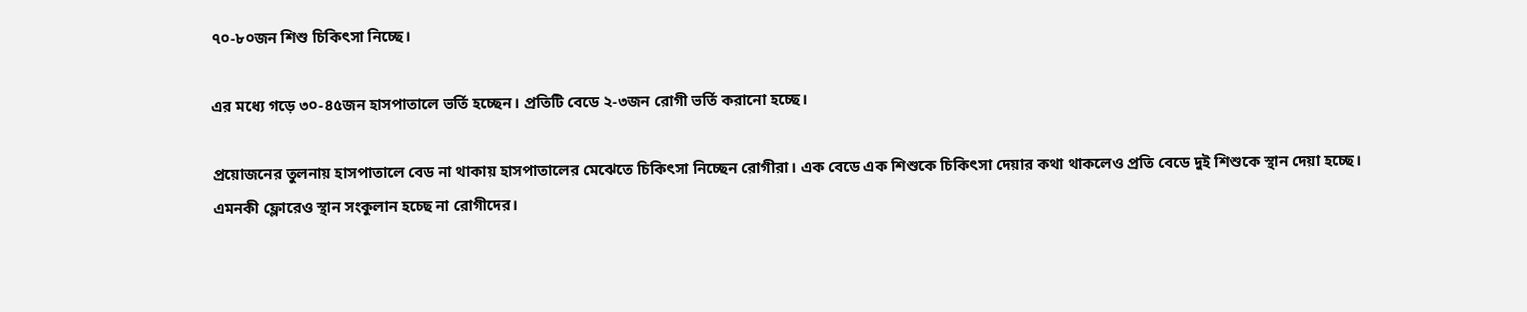৭০-৮০জন শিশু চিকিৎসা নিচ্ছে।

এর মধ্যে গড়ে ৩০-৪৫জন হাসপাতালে ভর্তি হচ্ছেন। প্রতিটি বেডে ২-৩জন রোগী ভর্তি করানো হচ্ছে।

প্রয়োজনের তুলনায় হাসপাতালে বেড না থাকায় হাসপাতালের মেঝেতে চিকিৎসা নিচ্ছেন রোগীরা। এক বেডে এক শিশুকে চিকিৎসা দেয়ার কথা থাকলেও প্রতি বেডে দুই শিশুকে স্থান দেয়া হচ্ছে। এমনকী ফ্লোরেও স্থান সংকুলান হচ্ছে না রোগীদের।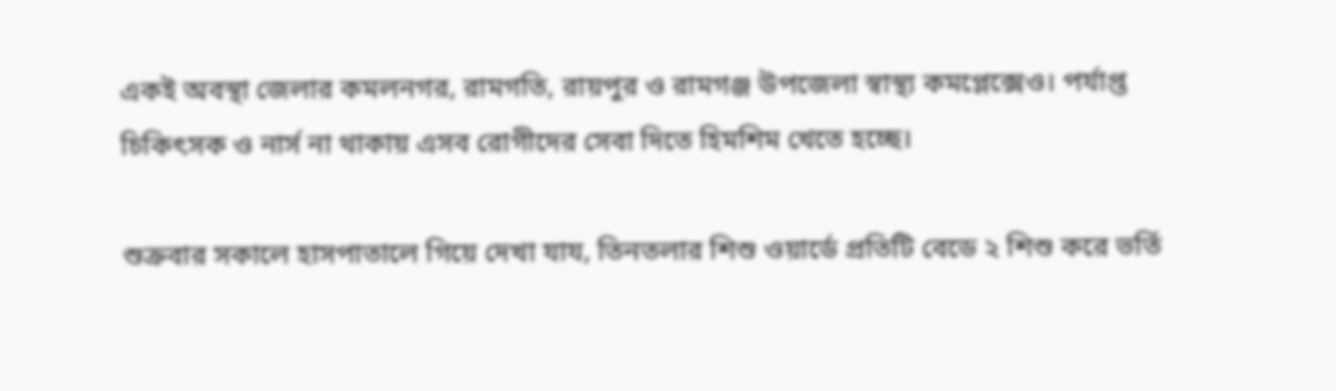একই অবস্থা জেলার কমলনগর, রামগতি, রায়পুর ও রামগঞ্জ উপজেলা স্বাস্থ্য কমপ্লেক্সেও। পর্যাপ্ত চিকিৎসক ও নার্স না থাকায় এসব রোগীদের সেবা দিতে হিমশিম খেতে হচ্ছে।

শুক্রবার সকালে হাসপাতালে গিয়ে দেখা যায, তিনতলার শিশু ওয়ার্ডে প্রতিটি বেডে ২ শিশু করে ভর্তি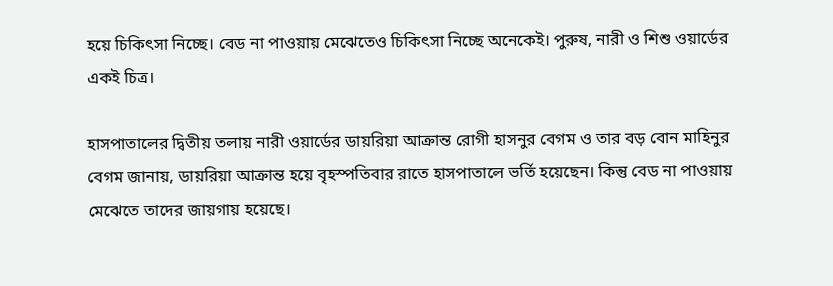হয়ে চিকিৎসা নিচ্ছে। বেড না পাওয়ায় মেঝেতেও চিকিৎসা নিচ্ছে অনেকেই। পুরুষ, নারী ও শিশু ওয়ার্ডের একই চিত্র।

হাসপাতালের দ্বিতীয় তলায় নারী ওয়ার্ডের ডায়রিয়া আক্রান্ত রোগী হাসনুর বেগম ও তার বড় বোন মাহিনুর বেগম জানায়, ডায়রিয়া আক্রান্ত হয়ে বৃহস্পতিবার রাতে হাসপাতালে ভর্তি হয়েছেন। কিন্তু বেড না পাওয়ায় মেঝেতে তাদের জায়গায় হয়েছে।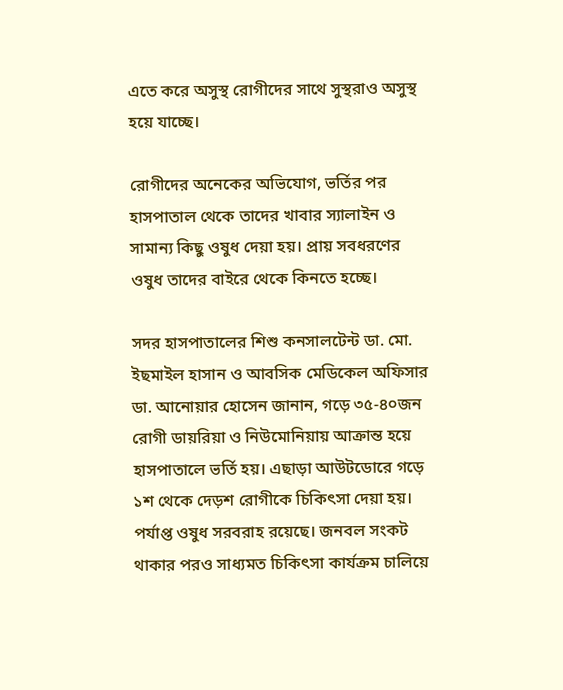এতে করে অসুস্থ রোগীদের সাথে সুস্থরাও অসুস্থ হয়ে যাচ্ছে।

রোগীদের অনেকের অভিযোগ, ভর্তির পর হাসপাতাল থেকে তাদের খাবার স্যালাইন ও সামান্য কিছু ওষুধ দেয়া হয়। প্রায় সবধরণের ওষুধ তাদের বাইরে থেকে কিনতে হচ্ছে।

সদর হাসপাতালের শিশু কনসালটেন্ট ডা. মো. ইছমাইল হাসান ও আবসিক মেডিকেল অফিসার ডা. আনোয়ার হোসেন জানান, গড়ে ৩৫-৪০জন রোগী ডায়রিয়া ও নিউমোনিয়ায় আক্রান্ত হয়ে হাসপাতালে ভর্তি হয়। এছাড়া আউটডোরে গড়ে ১শ থেকে দেড়শ রোগীকে চিকিৎসা দেয়া হয়। পর্যাপ্ত ওষুধ সরবরাহ রয়েছে। জনবল সংকট থাকার পরও সাধ্যমত চিকিৎসা কার্যক্রম চালিয়ে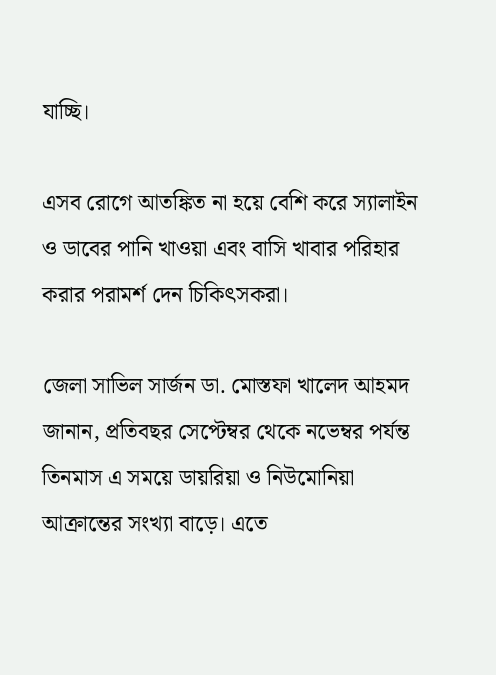যাচ্ছি।

এসব রোগে আতঙ্কিত না হয়ে বেশি করে স্যালাইন ও ডাবের পানি খাওয়া এবং বাসি খাবার পরিহার করার পরামর্শ দেন চিকিৎসকরা।

জেলা সাভিল সার্জন ডা. মোস্তফা খালেদ আহমদ জানান, প্রতিবছর সেপ্টেম্বর থেকে নভেম্বর পর্যন্ত তিনমাস এ সময়ে ডায়রিয়া ও নিউমোনিয়া আক্রান্তের সংখ্যা বাড়ে। এতে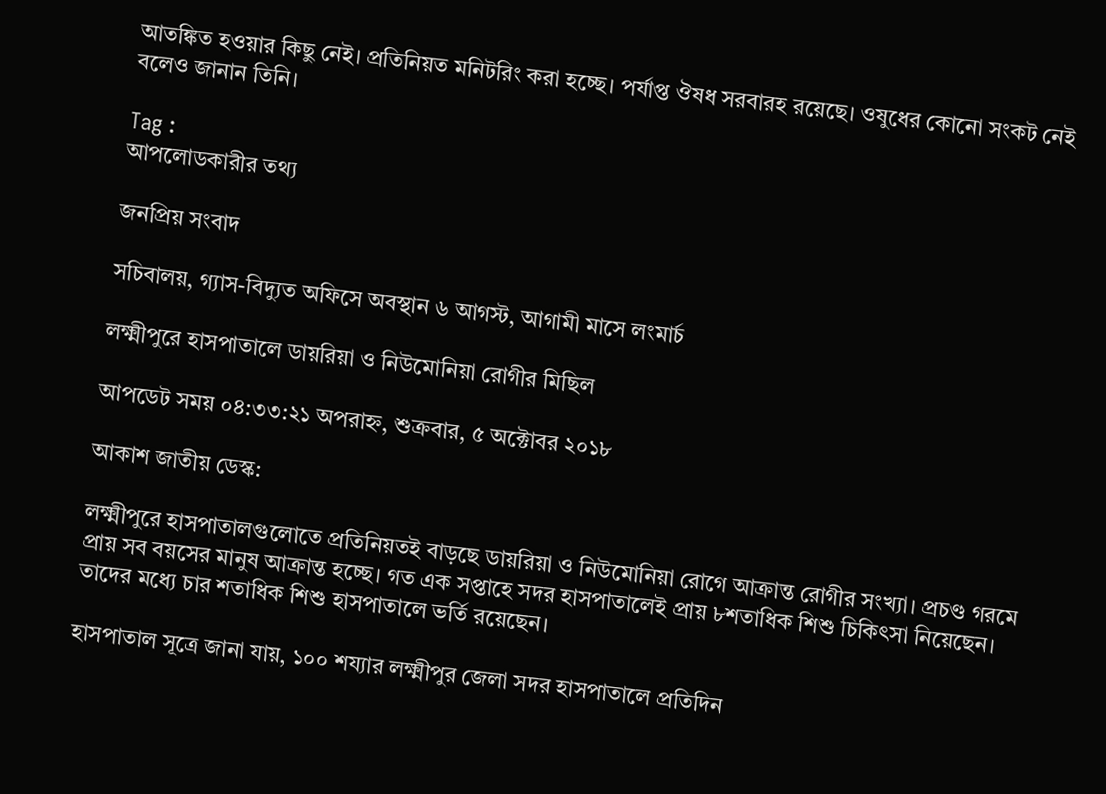আতঙ্কিত হওয়ার কিছু নেই। প্রতিনিয়ত মনিটরিং করা হচ্ছে। পর্যাপ্ত ঔষধ সরবারহ রয়েছে। ওষুধের কোনো সংকট নেই বলেও জানান তিনি।

Tag :
আপলোডকারীর তথ্য

জনপ্রিয় সংবাদ

সচিবালয়, গ্যাস-বিদ্যুত অফিসে অবস্থান ৬ আগস্ট, আগামী মাসে লংমার্চ

লক্ষ্মীপুরে হাসপাতালে ডায়রিয়া ও নিউমোনিয়া রোগীর মিছিল

আপডেট সময় ০৪:৩৩:২১ অপরাহ্ন, শুক্রবার, ৫ অক্টোবর ২০১৮

আকাশ জাতীয় ডেস্ক:

লক্ষ্মীপুরে হাসপাতালগুলোতে প্রতিনিয়তই বাড়ছে ডায়রিয়া ও নিউমোনিয়া রোগে আক্রান্ত রোগীর সংখ্যা। প্রচণ্ড গরমে প্রায় সব বয়সের মানুষ আক্রান্ত হচ্ছে। গত এক সপ্তাহে সদর হাসপাতালেই প্রায় ৮শতাধিক শিশু চিকিৎসা নিয়েছেন। তাদের মধ্যে চার শতাধিক শিশু হাসপাতালে ভর্তি রয়েছেন।

হাসপাতাল সূত্রে জানা যায়, ১০০ শয্যার লক্ষ্মীপুর জেলা সদর হাসপাতালে প্রতিদিন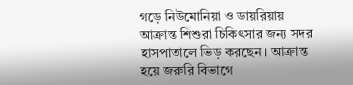গড়ে নিউমোনিয়া ও ডায়রিয়ায় আক্রান্ত শিশুরা চিকিৎসার জন্য সদর হাসপাতালে ভিড় করছেন। আক্রান্ত হয়ে জরুরি বিভাগে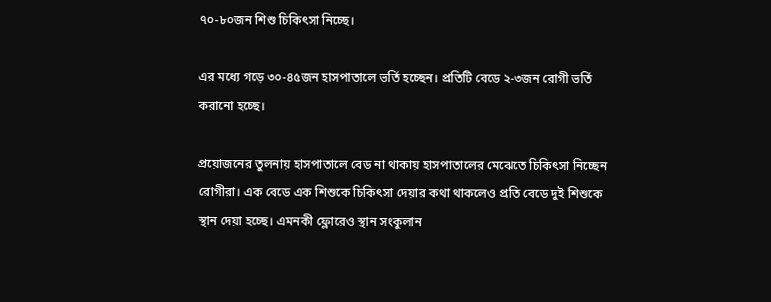৭০-৮০জন শিশু চিকিৎসা নিচ্ছে।

এর মধ্যে গড়ে ৩০-৪৫জন হাসপাতালে ভর্তি হচ্ছেন। প্রতিটি বেডে ২-৩জন রোগী ভর্তি করানো হচ্ছে।

প্রয়োজনের তুলনায় হাসপাতালে বেড না থাকায় হাসপাতালের মেঝেতে চিকিৎসা নিচ্ছেন রোগীরা। এক বেডে এক শিশুকে চিকিৎসা দেয়ার কথা থাকলেও প্রতি বেডে দুই শিশুকে স্থান দেয়া হচ্ছে। এমনকী ফ্লোরেও স্থান সংকুলান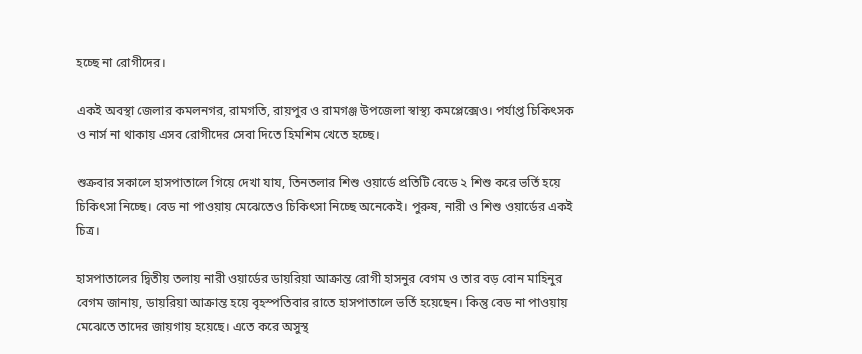হচ্ছে না রোগীদের।

একই অবস্থা জেলার কমলনগর, রামগতি, রায়পুর ও রামগঞ্জ উপজেলা স্বাস্থ্য কমপ্লেক্সেও। পর্যাপ্ত চিকিৎসক ও নার্স না থাকায় এসব রোগীদের সেবা দিতে হিমশিম খেতে হচ্ছে।

শুক্রবার সকালে হাসপাতালে গিয়ে দেখা যায, তিনতলার শিশু ওয়ার্ডে প্রতিটি বেডে ২ শিশু করে ভর্তি হয়ে চিকিৎসা নিচ্ছে। বেড না পাওয়ায় মেঝেতেও চিকিৎসা নিচ্ছে অনেকেই। পুরুষ, নারী ও শিশু ওয়ার্ডের একই চিত্র।

হাসপাতালের দ্বিতীয় তলায় নারী ওয়ার্ডের ডায়রিয়া আক্রান্ত রোগী হাসনুর বেগম ও তার বড় বোন মাহিনুর বেগম জানায়, ডায়রিয়া আক্রান্ত হয়ে বৃহস্পতিবার রাতে হাসপাতালে ভর্তি হয়েছেন। কিন্তু বেড না পাওয়ায় মেঝেতে তাদের জায়গায় হয়েছে। এতে করে অসুস্থ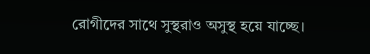রোগীদের সাথে সুস্থরাও অসুস্থ হয়ে যাচ্ছে।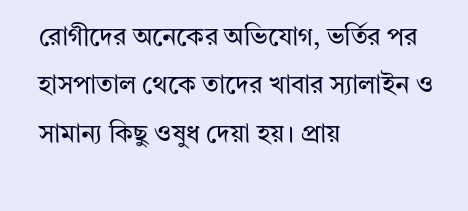রোগীদের অনেকের অভিযোগ, ভর্তির পর হাসপাতাল থেকে তাদের খাবার স্যালাইন ও সামান্য কিছু ওষুধ দেয়া হয়। প্রায়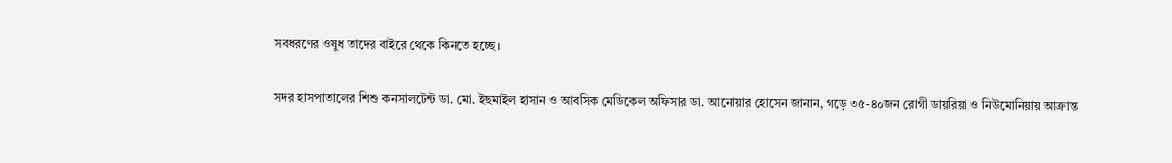সবধরণের ওষুধ তাদের বাইরে থেকে কিনতে হচ্ছে।

সদর হাসপাতালের শিশু কনসালটেন্ট ডা. মো. ইছমাইল হাসান ও আবসিক মেডিকেল অফিসার ডা. আনোয়ার হোসেন জানান, গড়ে ৩৫-৪০জন রোগী ডায়রিয়া ও নিউমোনিয়ায় আক্রান্ত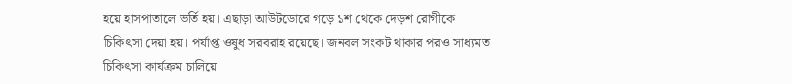হয়ে হাসপাতালে ভর্তি হয়। এছাড়া আউটডোরে গড়ে ১শ থেকে দেড়শ রোগীকে চিকিৎসা দেয়া হয়। পর্যাপ্ত ওষুধ সরবরাহ রয়েছে। জনবল সংকট থাকার পরও সাধ্যমত চিকিৎসা কার্যক্রম চালিয়ে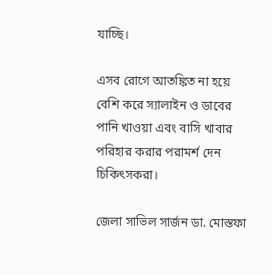যাচ্ছি।

এসব রোগে আতঙ্কিত না হয়ে বেশি করে স্যালাইন ও ডাবের পানি খাওয়া এবং বাসি খাবার পরিহার করার পরামর্শ দেন চিকিৎসকরা।

জেলা সাভিল সার্জন ডা. মোস্তফা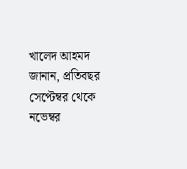খালেদ আহমদ জানান, প্রতিবছর সেপ্টেম্বর থেকে নভেম্বর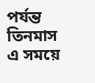পর্যন্ত তিনমাস এ সময়ে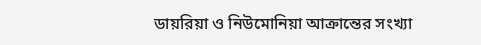ডায়রিয়া ও নিউমোনিয়া আক্রান্তের সংখ্যা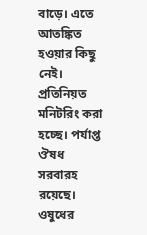বাড়ে। এতে আতঙ্কিত হওয়ার কিছু নেই। প্রতিনিয়ত মনিটরিং করা হচ্ছে। পর্যাপ্ত ঔষধ সরবারহ রয়েছে। ওষুধের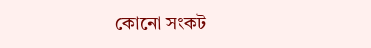কোনো সংকট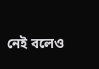নেই বলেও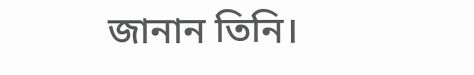জানান তিনি।